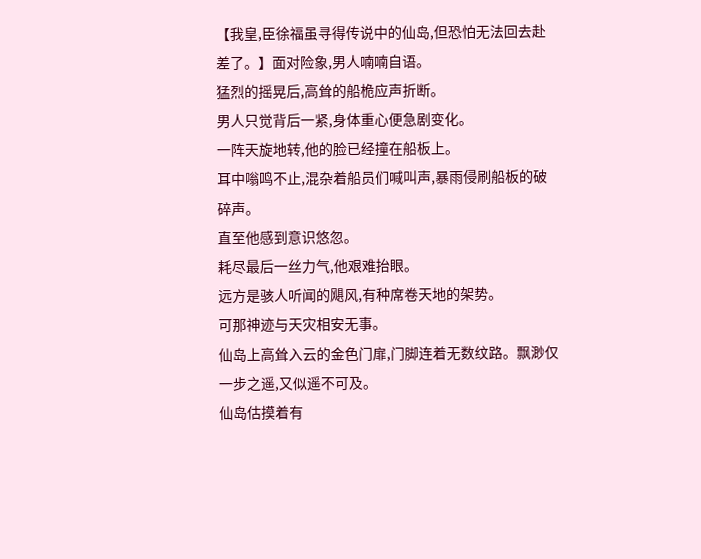【我皇,臣徐福虽寻得传说中的仙岛,但恐怕无法回去赴差了。】面对险象,男人喃喃自语。
猛烈的摇晃后,高耸的船桅应声折断。
男人只觉背后一紧,身体重心便急剧变化。
一阵天旋地转,他的脸已经撞在船板上。
耳中嗡鸣不止,混杂着船员们喊叫声,暴雨侵刷船板的破碎声。
直至他感到意识悠忽。
耗尽最后一丝力气,他艰难抬眼。
远方是骇人听闻的飓风,有种席卷天地的架势。
可那神迹与天灾相安无事。
仙岛上高耸入云的金色门扉,门脚连着无数纹路。飘渺仅一步之遥,又似遥不可及。
仙岛估摸着有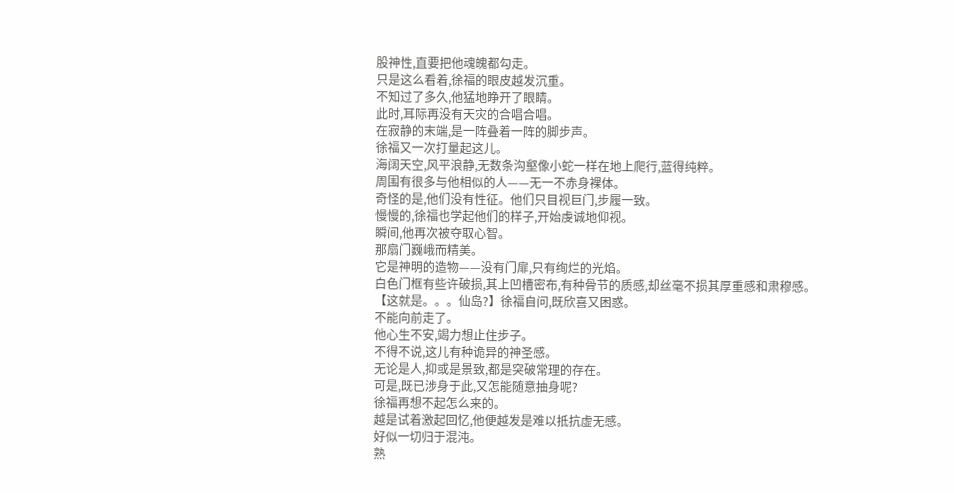股神性,直要把他魂魄都勾走。
只是这么看着,徐福的眼皮越发沉重。
不知过了多久,他猛地睁开了眼睛。
此时,耳际再没有天灾的合唱合唱。
在寂静的末端,是一阵叠着一阵的脚步声。
徐福又一次打量起这儿。
海阔天空,风平浪静,无数条沟壑像小蛇一样在地上爬行,蓝得纯粹。
周围有很多与他相似的人——无一不赤身裸体。
奇怪的是,他们没有性征。他们只目视巨门,步履一致。
慢慢的,徐福也学起他们的样子,开始虔诚地仰视。
瞬间,他再次被夺取心智。
那扇门巍峨而精美。
它是神明的造物——没有门扉,只有绚烂的光焰。
白色门框有些许破损,其上凹槽密布,有种骨节的质感,却丝毫不损其厚重感和肃穆感。
【这就是。。。仙岛?】徐福自问,既欣喜又困惑。
不能向前走了。
他心生不安,竭力想止住步子。
不得不说,这儿有种诡异的神圣感。
无论是人,抑或是景致,都是突破常理的存在。
可是,既已涉身于此,又怎能随意抽身呢?
徐福再想不起怎么来的。
越是试着激起回忆,他便越发是难以抵抗虚无感。
好似一切归于混沌。
熟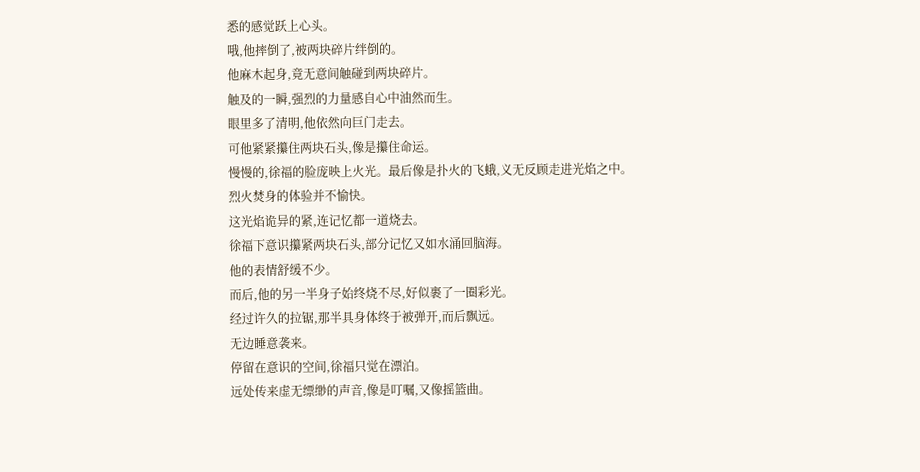悉的感觉跃上心头。
哦,他摔倒了,被两块碎片绊倒的。
他麻木起身,竟无意间触碰到两块碎片。
触及的一瞬,强烈的力量感自心中油然而生。
眼里多了清明,他依然向巨门走去。
可他紧紧攥住两块石头,像是攥住命运。
慢慢的,徐福的脸庞映上火光。最后像是扑火的飞蛾,义无反顾走进光焰之中。
烈火焚身的体验并不愉快。
这光焰诡异的紧,连记忆都一道烧去。
徐福下意识攥紧两块石头,部分记忆又如水涌回脑海。
他的表情舒缓不少。
而后,他的另一半身子始终烧不尽,好似裹了一圈彩光。
经过许久的拉锯,那半具身体终于被弹开,而后飘远。
无边睡意袭来。
停留在意识的空间,徐福只觉在漂泊。
远处传来虚无缥缈的声音,像是叮嘱,又像摇篮曲。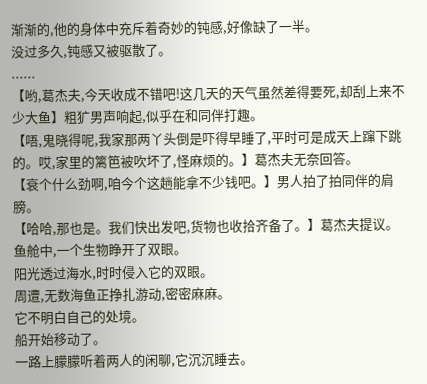渐渐的,他的身体中充斥着奇妙的钝感,好像缺了一半。
没过多久,钝感又被驱散了。
......
【哟,葛杰夫,今天收成不错吧!这几天的天气虽然差得要死,却刮上来不少大鱼】粗犷男声响起,似乎在和同伴打趣。
【唔,鬼晓得呢,我家那两丫头倒是吓得早睡了,平时可是成天上蹿下跳的。哎,家里的篱笆被吹坏了,怪麻烦的。】葛杰夫无奈回答。
【衰个什么劲啊,咱今个这趟能拿不少钱吧。】男人拍了拍同伴的肩膀。
【哈哈,那也是。我们快出发吧,货物也收拾齐备了。】葛杰夫提议。
鱼舱中,一个生物睁开了双眼。
阳光透过海水,时时侵入它的双眼。
周遭,无数海鱼正挣扎游动,密密麻麻。
它不明白自己的处境。
船开始移动了。
一路上朦朦听着两人的闲聊,它沉沉睡去。